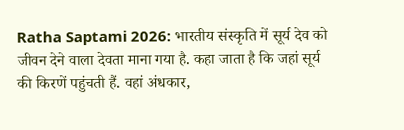Ratha Saptami 2026: भारतीय संस्कृति में सूर्य देव को जीवन देने वाला देवता माना गया है. कहा जाता है कि जहां सूर्य की किरणें पहुंचती हैं. वहां अंधकार,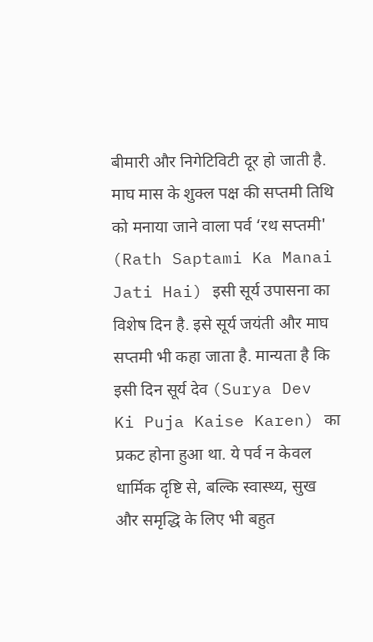बीमारी और निगेटिविटी दूर हो जाती है. माघ मास के शुक्ल पक्ष की सप्तमी तिथि को मनाया जाने वाला पर्व ‘रथ सप्तमी' (Rath Saptami Ka Manai Jati Hai) इसी सूर्य उपासना का विशेष दिन है. इसे सूर्य जयंती और माघ सप्तमी भी कहा जाता है. मान्यता है कि इसी दिन सूर्य देव (Surya Dev Ki Puja Kaise Karen) का प्रकट होना हुआ था. ये पर्व न केवल धार्मिक दृष्टि से, बल्कि स्वास्थ्य, सुख और समृद्धि के लिए भी बहुत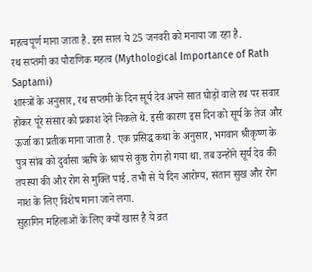महत्वपूर्ण माना जाता है. इस साल ये 25 जनवरी को मनाया जा रहा है.
रथ सप्तमी का पौराणिक महत्व (Mythological Importance of Rath Saptami)
शास्त्रों के अनुसार, रथ सप्तमी के दिन सूर्य देव अपने सात घोड़ों वाले रथ पर सवार होकर पूरे संसार को प्रकाश देने निकले थे. इसी कारण इस दिन को सूर्य के तेज और ऊर्जा का प्रतीक माना जाता है. एक प्रसिद्ध कथा के अनुसार, भगवान श्रीकृष्ण के पुत्र सांब को दुर्वासा ऋषि के श्राप से कुष्ठ रोग हो गया था. तब उन्होंने सूर्य देव की तपस्या की और रोग से मुक्ति पाई. तभी से ये दिन आरोग्य, संतान सुख और रोग नाश के लिए विशेष माना जाने लगा.
सुहागिन महिलाओं के लिए क्यों खास है ये व्रत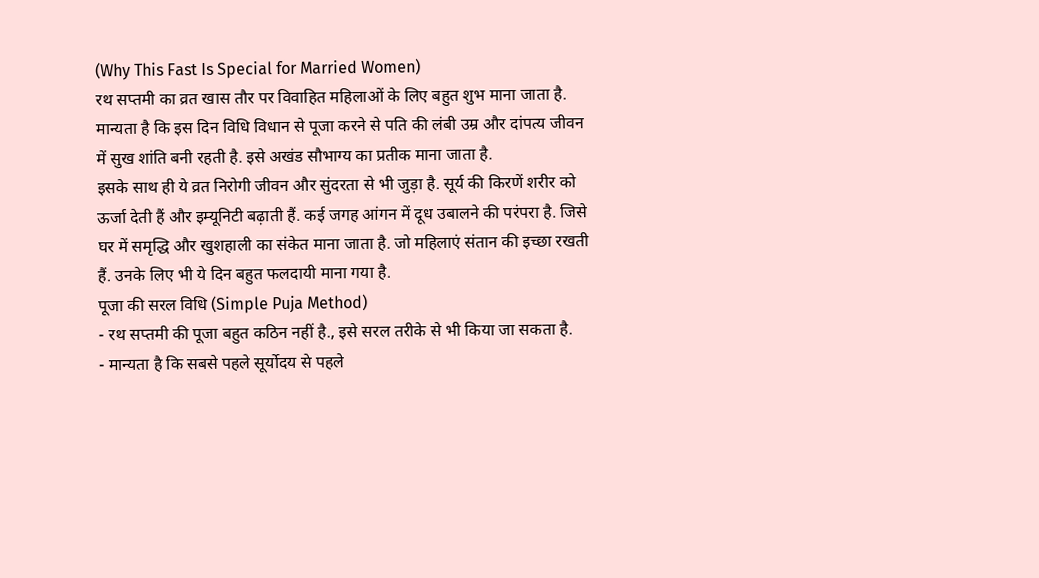(Why This Fast Is Special for Married Women)
रथ सप्तमी का व्रत खास तौर पर विवाहित महिलाओं के लिए बहुत शुभ माना जाता है. मान्यता है कि इस दिन विधि विधान से पूजा करने से पति की लंबी उम्र और दांपत्य जीवन में सुख शांति बनी रहती है. इसे अखंड सौभाग्य का प्रतीक माना जाता है.
इसके साथ ही ये व्रत निरोगी जीवन और सुंदरता से भी जुड़ा है. सूर्य की किरणें शरीर को ऊर्जा देती हैं और इम्यूनिटी बढ़ाती हैं. कई जगह आंगन में दूध उबालने की परंपरा है. जिसे घर में समृद्धि और खुशहाली का संकेत माना जाता है. जो महिलाएं संतान की इच्छा रखती हैं. उनके लिए भी ये दिन बहुत फलदायी माना गया है.
पूजा की सरल विधि (Simple Puja Method)
- रथ सप्तमी की पूजा बहुत कठिन नहीं है., इसे सरल तरीके से भी किया जा सकता है.
- मान्यता है कि सबसे पहले सूर्योदय से पहले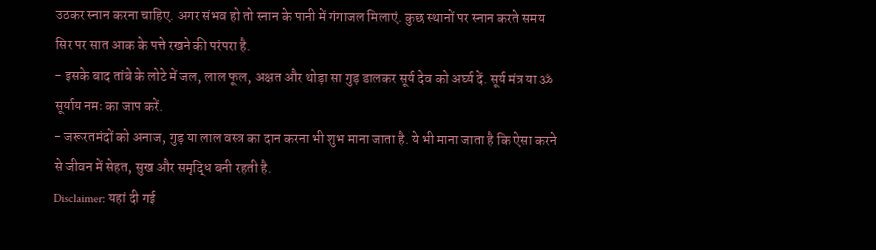उठकर स्नान करना चाहिए. अगर संभव हो तो स्नान के पानी में गंगाजल मिलाएं. कुछ स्थानों पर स्नान करते समय सिर पर सात आक के पत्ते रखने की परंपरा है.
- इसके बाद तांबे के लोटे में जल, लाल फूल, अक्षत और थोड़ा सा गुड़ डालकर सूर्य देव को अर्घ्य दें. सूर्य मंत्र या ॐ सूर्याय नमः का जाप करें.
- जरूरतमंदों को अनाज, गुड़ या लाल वस्त्र का दान करना भी शुभ माना जाता है. ये भी माना जाता है कि ऐसा करने से जीवन में सेहत, सुख और समृद्धि बनी रहती है.
Disclaimer: यहां दी गई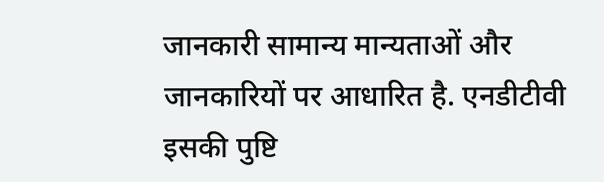जानकारी सामान्य मान्यताओं और जानकारियों पर आधारित है. एनडीटीवी इसकी पुष्टि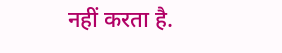नहीं करता है.